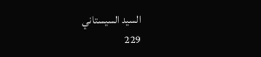السيد السيستاني
229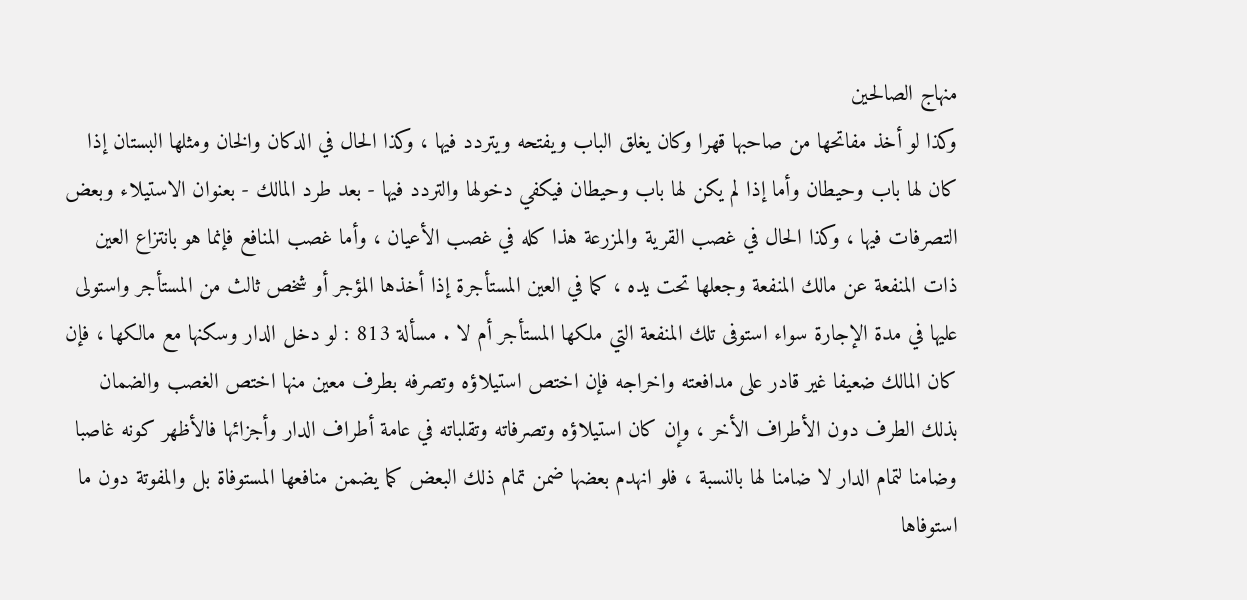منهاج الصالحين
وكذا لو أخذ مفاتحها من صاحبها قهرا وكان يغلق الباب ويفتحه ويتردد فيها ، وكذا الحال في الدكان والخان ومثلها البستان إذا كان لها باب وحيطان وأما إذا لم يكن لها باب وحيطان فيكفي دخولها والتردد فيها - بعد طرد المالك - بعنوان الاستيلاء وبعض التصرفات فيها ، وكذا الحال في غصب القرية والمزرعة هذا كله في غصب الأعيان ، وأما غصب المنافع فإنما هو بانتزاع العين ذات المنفعة عن مالك المنفعة وجعلها تحت يده ، كما في العين المستأجرة إذا أخذها المؤجر أو شخص ثالث من المستأجر واستولى عليها في مدة الإجارة سواء استوفى تلك المنفعة التي ملكها المستأجر أم لا . مسألة 813 : لو دخل الدار وسكنها مع مالكها ، فإن كان المالك ضعيفا غير قادر على مدافعته واخراجه فإن اختص استيلاؤه وتصرفه بطرف معين منها اختص الغصب والضمان بذلك الطرف دون الأطراف الأخر ، وإن كان استيلاؤه وتصرفاته وتقلباته في عامة أطراف الدار وأجزائها فالأظهر كونه غاصبا وضامنا لتمام الدار لا ضامنا لها بالنسبة ، فلو انهدم بعضها ضمن تمام ذلك البعض كما يضمن منافعها المستوفاة بل والمفوتة دون ما استوفاها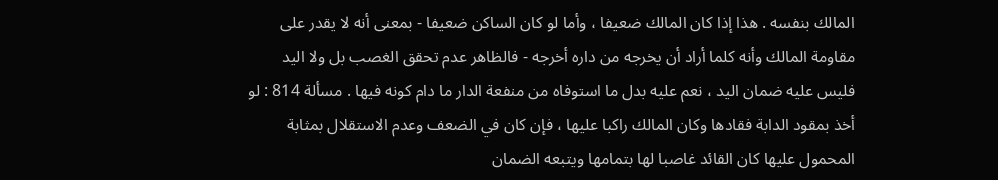المالك بنفسه . هذا إذا كان المالك ضعيفا ، وأما لو كان الساكن ضعيفا - بمعنى أنه لا يقدر على مقاومة المالك وأنه كلما أراد أن يخرجه من داره أخرجه - فالظاهر عدم تحقق الغصب بل ولا اليد فليس عليه ضمان اليد ، نعم عليه بدل ما استوفاه من منفعة الدار ما دام كونه فيها . مسألة 814 : لو أخذ بمقود الدابة فقادها وكان المالك راكبا عليها ، فإن كان في الضعف وعدم الاستقلال بمثابة المحمول عليها كان القائد غاصبا لها بتمامها ويتبعه الضمان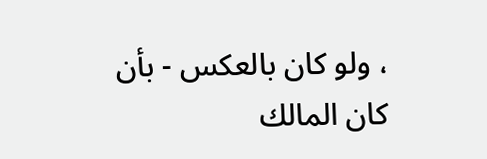، ولو كان بالعكس - بأن كان المالك